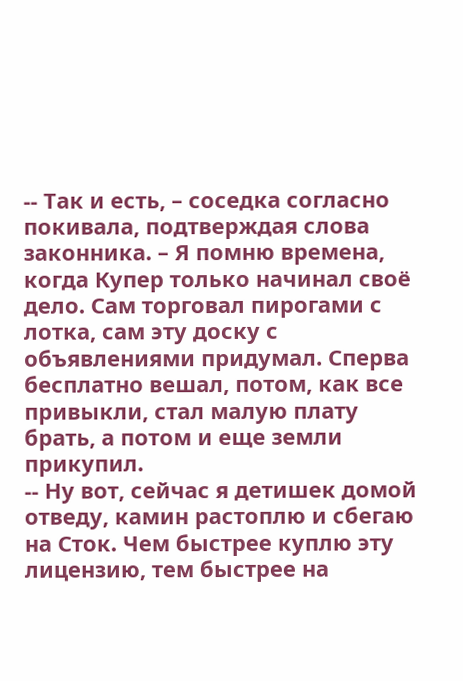-- Так и есть, – соседка согласно покивала, подтверждая слова законника. – Я помню времена, когда Купер только начинал своё дело. Сам торговал пирогами с лотка, сам эту доску с объявлениями придумал. Сперва бесплатно вешал, потом, как все привыкли, стал малую плату брать, а потом и еще земли прикупил.
-- Ну вот, сейчас я детишек домой отведу, камин растоплю и сбегаю на Сток. Чем быстрее куплю эту лицензию, тем быстрее на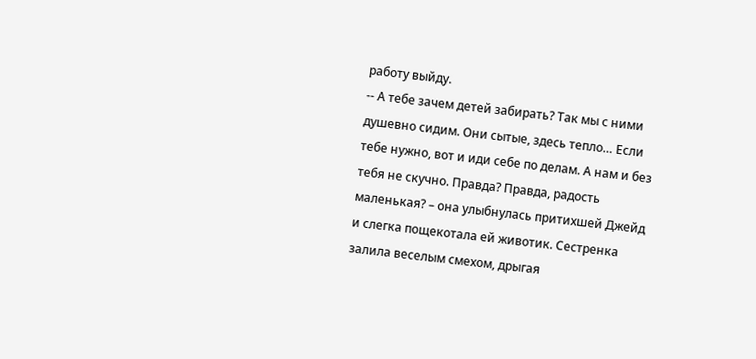работу выйду.
-- А тебе зачем детей забирать? Так мы с ними душевно сидим. Они сытые, здесь тепло… Если тебе нужно, вот и иди себе по делам. А нам и без тебя не скучно. Правда? Правда, радость маленькая? – она улыбнулась притихшей Джейд и слегка пощекотала ей животик. Сестренка залила веселым смехом, дрыгая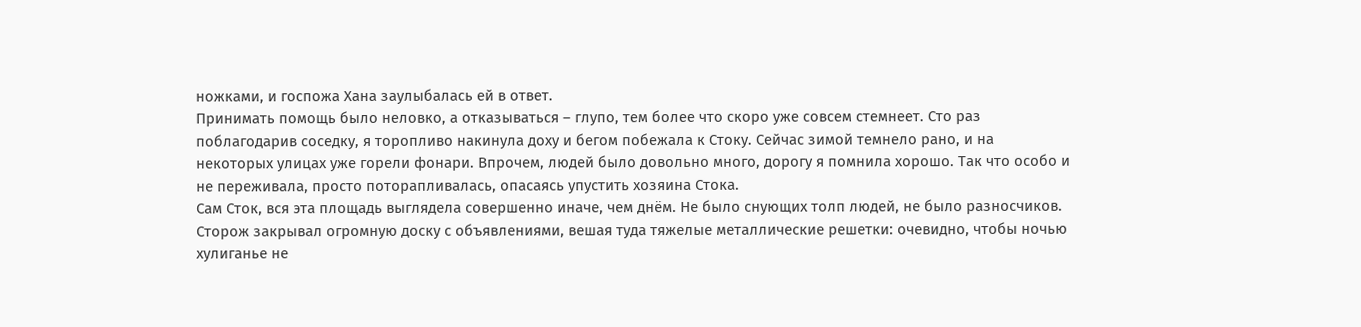ножками, и госпожа Хана заулыбалась ей в ответ.
Принимать помощь было неловко, а отказываться – глупо, тем более что скоро уже совсем стемнеет. Сто раз поблагодарив соседку, я торопливо накинула доху и бегом побежала к Стоку. Сейчас зимой темнело рано, и на некоторых улицах уже горели фонари. Впрочем, людей было довольно много, дорогу я помнила хорошо. Так что особо и не переживала, просто поторапливалась, опасаясь упустить хозяина Стока.
Сам Сток, вся эта площадь выглядела совершенно иначе, чем днём. Не было снующих толп людей, не было разносчиков. Сторож закрывал огромную доску с объявлениями, вешая туда тяжелые металлические решетки: очевидно, чтобы ночью хулиганье не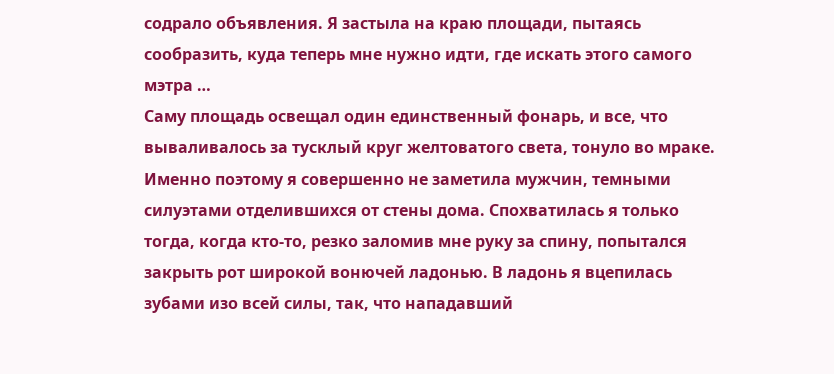содрало объявления. Я застыла на краю площади, пытаясь сообразить, куда теперь мне нужно идти, где искать этого самого мэтра …
Саму площадь освещал один единственный фонарь, и все, что вываливалось за тусклый круг желтоватого света, тонуло во мраке. Именно поэтому я совершенно не заметила мужчин, темными силуэтами отделившихся от стены дома. Спохватилась я только тогда, когда кто-то, резко заломив мне руку за спину, попытался закрыть рот широкой вонючей ладонью. В ладонь я вцепилась зубами изо всей силы, так, что нападавший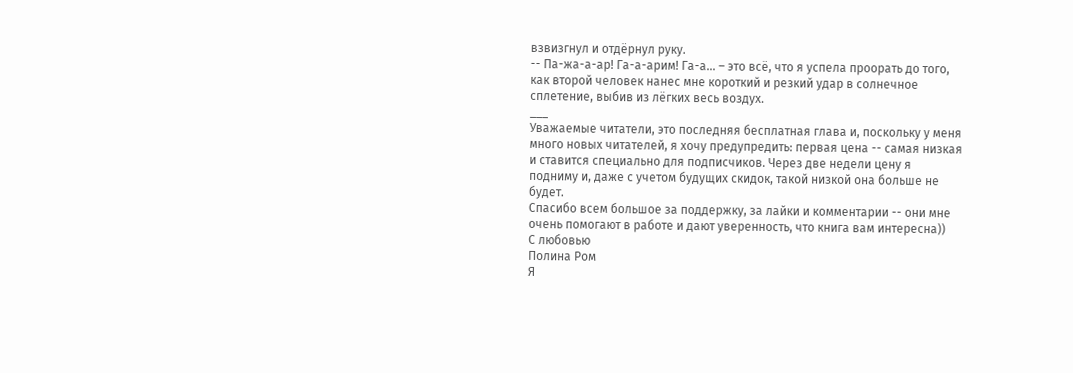взвизгнул и отдёрнул руку.
-- Па-жа-а-ар! Га-а-арим! Га-а… – это всё, что я успела проорать до того, как второй человек нанес мне короткий и резкий удар в солнечное сплетение, выбив из лёгких весь воздух.
___
Уважаемые читатели, это последняя бесплатная глава и, поскольку у меня много новых читателей, я хочу предупредить: первая цена -- самая низкая и ставится специально для подписчиков. Через две недели цену я подниму и, даже с учетом будущих скидок, такой низкой она больше не будет.
Спасибо всем большое за поддержку, за лайки и комментарии -- они мне очень помогают в работе и дают уверенность, что книга вам интересна))
С любовью
Полина Ром
Я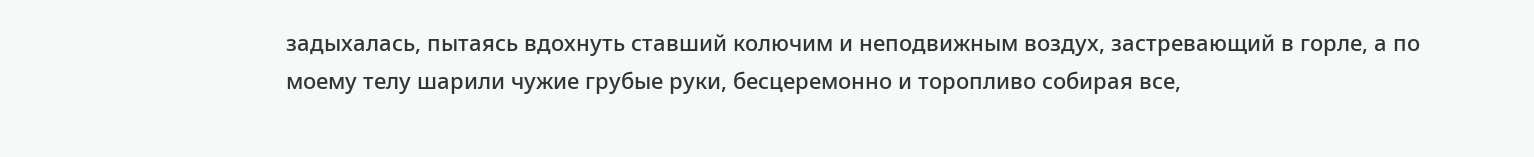задыхалась, пытаясь вдохнуть ставший колючим и неподвижным воздух, застревающий в горле, а по моему телу шарили чужие грубые руки, бесцеремонно и торопливо собирая все,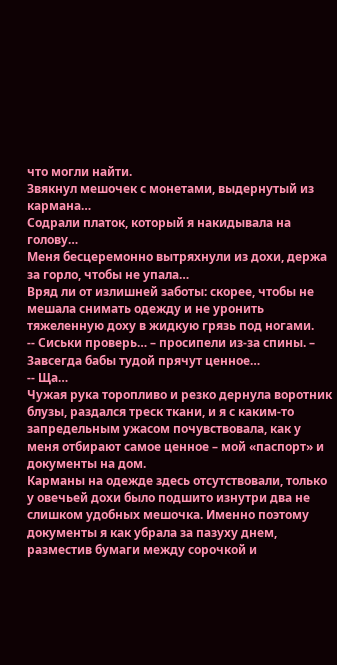что могли найти.
Звякнул мешочек с монетами, выдернутый из кармана…
Содрали платок, который я накидывала на голову…
Меня бесцеремонно вытряхнули из дохи, держа за горло, чтобы не упала…
Вряд ли от излишней заботы: скорее, чтобы не мешала снимать одежду и не уронить тяжеленную доху в жидкую грязь под ногами.
-- Сиськи проверь… – просипели из-за спины. – Завсегда бабы тудой прячут ценное…
-- Ща…
Чужая рука торопливо и резко дернула воротник блузы, раздался треск ткани, и я с каким-то запредельным ужасом почувствовала, как у меня отбирают самое ценное – мой «паспорт» и документы на дом.
Карманы на одежде здесь отсутствовали, только у овечьей дохи было подшито изнутри два не слишком удобных мешочка. Именно поэтому документы я как убрала за пазуху днем, разместив бумаги между сорочкой и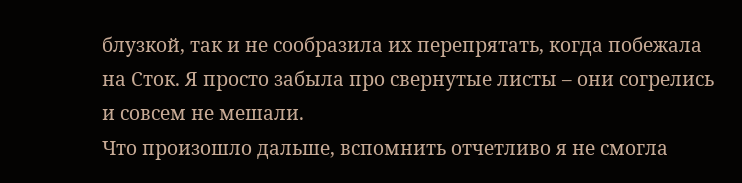блузкой, так и не сообразила их перепрятать, когда побежала на Сток. Я просто забыла про свернутые листы – они согрелись и совсем не мешали.
Что произошло дальше, вспомнить отчетливо я не смогла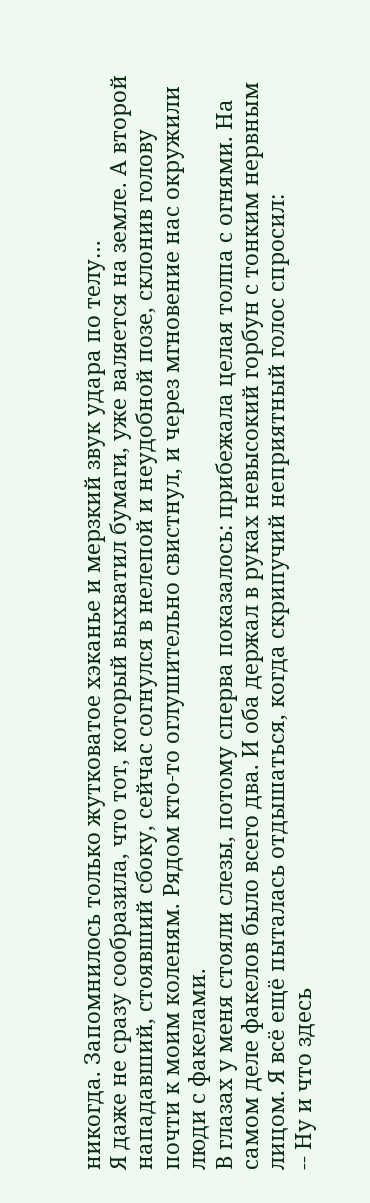никогда. Запомнилось только жутковатое хэканье и мерзкий звук удара по телу…
Я даже не сразу сообразила, что тот, который выхватил бумаги, уже валяется на земле. А второй нападавший, стоявший сбоку, сейчас согнулся в нелепой и неудобной позе, склонив голову почти к моим коленям. Рядом кто-то оглушительно свистнул, и через мгновение нас окружили люди с факелами.
В глазах у меня стояли слезы, потому сперва показалось: прибежала целая толпа с огнями. На самом деле факелов было всего два. И оба держал в руках невысокий горбун с тонким нервным лицом. Я всё ещё пыталась отдышаться, когда скрипучий неприятный голос спросил:
-- Ну и что здесь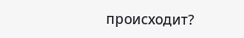происходит?